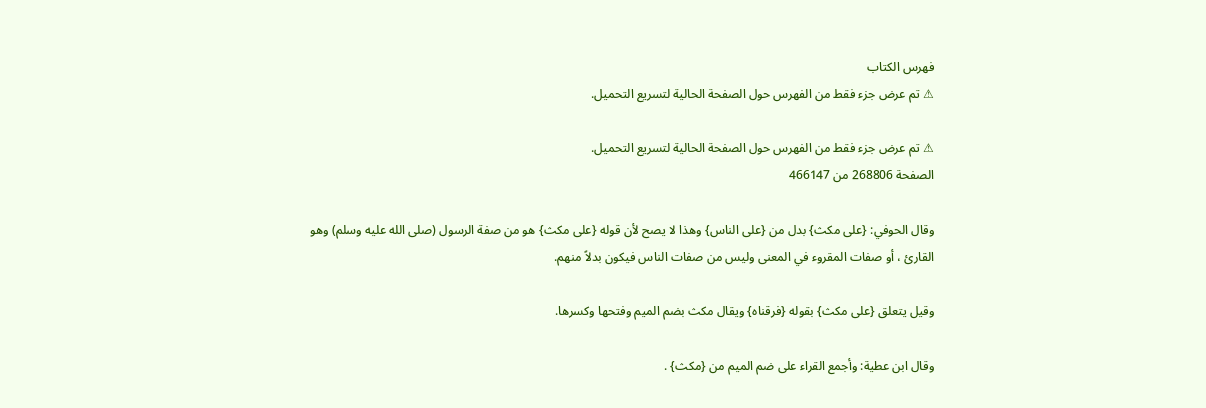فهرس الكتاب
⚠ تم عرض جزء فقط من الفهرس حول الصفحة الحالية لتسريع التحميل.

⚠ تم عرض جزء فقط من الفهرس حول الصفحة الحالية لتسريع التحميل.
الصفحة 268806 من 466147

وقال الحوفي: {على مكث} بدل من {على الناس} وهذا لا يصح لأن قوله {على مكث} هو من صفة الرسول (صلى الله عليه وسلم) وهو القارئ ، أو صفات المقروء في المعنى وليس من صفات الناس فيكون بدلاً منهم.

وقيل يتعلق {على مكث} بقوله {فرقناه} ويقال مكث بضم الميم وفتحها وكسرها.

وقال ابن عطية: وأجمع القراء على ضم الميم من {مكث} .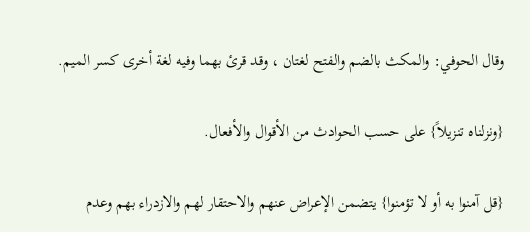وقال الحوفي: والمكث بالضم والفتح لغتان ، وقد قرئ بهما وفيه لغة أخرى كسر الميم.

{ونزلناه تنزيلاً} على حسب الحوادث من الأقوال والأفعال.

{قل آمنوا به أو لا تؤمنوا} يتضمن الإعراض عنهم والاحتقار لهم والازدراء بهم وعدم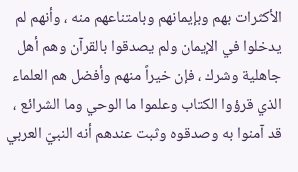الأكثرات بهم وبإيمانهم وبامتناعهم منه ، وأنهم لم يدخلوا في الإيمان ولم يصدقوا بالقرآن وهم أهل جاهلية وشرك ، فإن خيراً منهم وأفضل هم العلماء الذي قرؤوا الكتاب وعلموا ما الوحي وما الشرائع ، قد آمنوا به وصدقوه وثبت عندهم أنه النبيّ العربي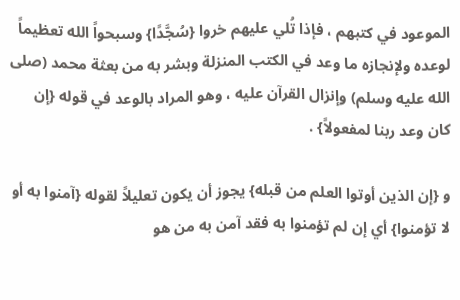الموعود في كتبهم ، فإذا تُلي عليهم خروا {سُجَّدًا} وسبحواً الله تعظيماً لوعده ولإنجازه ما وعد في الكتب المنزلة وبشر به من بعثة محمد (صلى الله عليه وسلم) وإنزال القرآن عليه ، وهو المراد بالوعد في قوله {إن كان وعد ربنا لمفعولاً} .

و {إن الذين أوتوا العلم من قبله} يجوز أن يكون تعليلاً لقوله {آمنوا به أو لا تؤمنوا} أي إن لم تؤمنوا به فقد آمن به من هو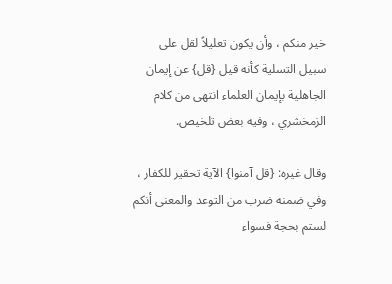خير منكم ، وأن يكون تعليلاً لقل على سبيل التسلية كأنه قيل {قل} عن إيمان الجاهلية بإيمان العلماء انتهى من كلام الزمخشري ، وفيه بعض تلخيص.

وقال غيره: {قل آمنوا} الآية تحقير للكفار ، وفي ضمنه ضرب من التوعد والمعنى أنكم لستم بحجة فسواء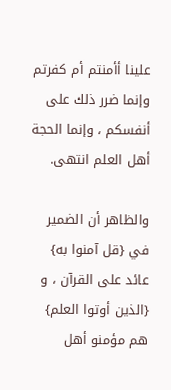علينا أأمنتم أم كفرتم وإنما ضرر ذلك على أنفسكم ، وإنما الحجة أهل العلم انتهى.

والظاهر أن الضمير في {قل آمنوا به} عائد على القرآن ، و {الذين أوتوا العلم} هم مؤمنو أهل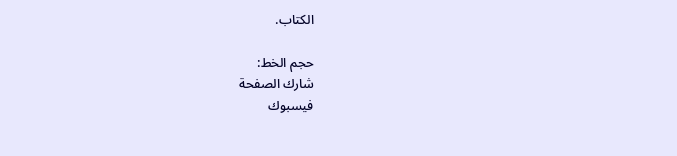الكتاب.

حجم الخط:
شارك الصفحة
فيسبوك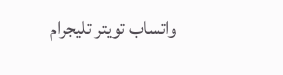واتساب تويتر تليجرام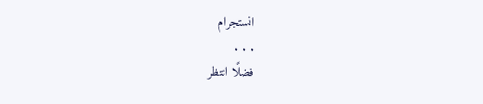انستجرام
. . .
فضلًا انتظر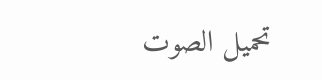تحميل الصوت